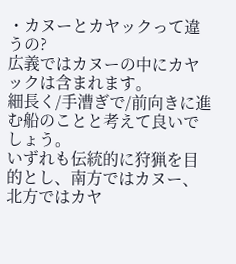・カヌーとカヤックって違うの?
広義ではカヌーの中にカヤックは含まれます。
細長く/手漕ぎで/前向きに進む船のことと考えて良いでしょう。
いずれも伝統的に狩猟を目的とし、南方ではカヌー、北方ではカヤ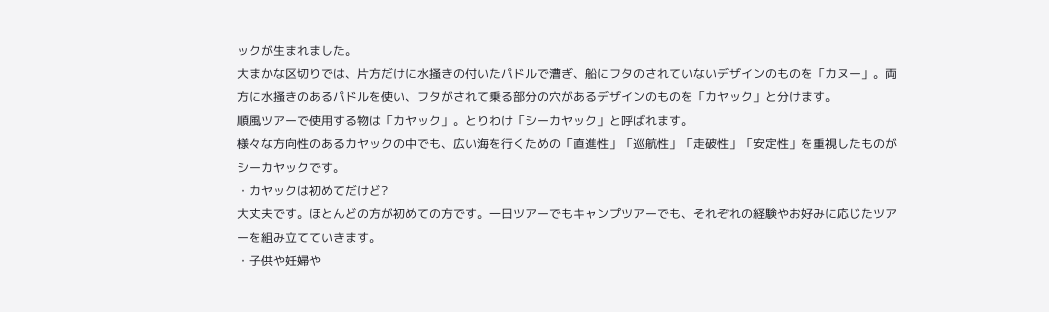ックが生まれました。
大まかな区切りでは、片方だけに水掻きの付いたパドルで漕ぎ、船にフタのされていないデザインのものを「カヌー」。両方に水掻きのあるパドルを使い、フタがされて乗る部分の穴があるデザインのものを「カヤック」と分けます。
順風ツアーで使用する物は「カヤック」。とりわけ「シーカヤック」と呼ばれます。
様々な方向性のあるカヤックの中でも、広い海を行くための「直進性」「巡航性」「走破性」「安定性」を重視したものがシーカヤックです。
・カヤックは初めてだけど?
大丈夫です。ほとんどの方が初めての方です。一日ツアーでもキャンプツアーでも、それぞれの経験やお好みに応じたツアーを組み立てていきます。
・子供や妊婦や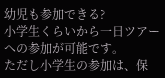幼児も参加できる?
小学生くらいから一日ツアーへの参加が可能です。
ただし小学生の参加は、保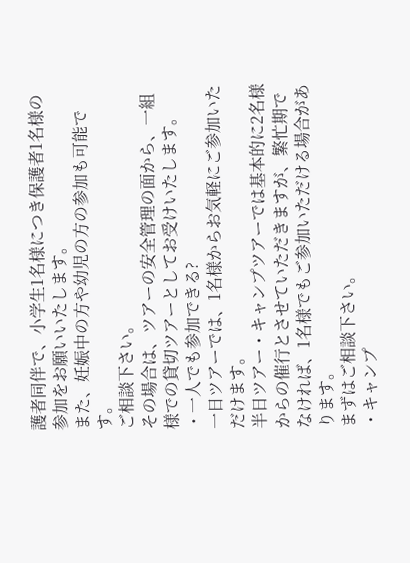護者同伴で、小学生1名様につき保護者1名様の参加をお願いいたします。
また、妊娠中の方や幼児の方の参加も可能です。
ご相談下さい。
その場合は、ツアーの安全管理の面から、一組様での貸切ツアーとしてお受けいたします。
・一人でも参加できる?
一日ツアーでは、1名様からお気軽にご参加いただけます。
半日ツアー・キャンプツアーでは基本的に2名様からの催行とさせていただきますが、繁忙期でなければ、1名様でもご参加いただける場合があります。
まずはご相談下さい。
・キャンプ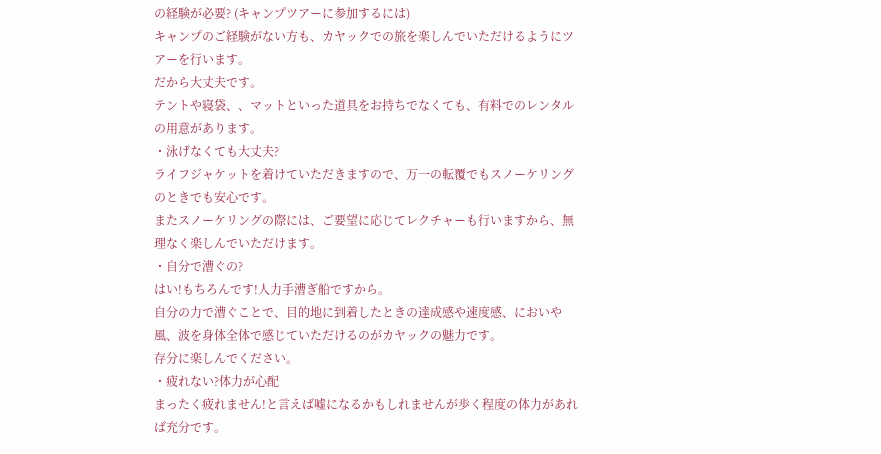の経験が必要? (キャンプツアーに参加するには)
キャンプのご経験がない方も、カヤックでの旅を楽しんでいただけるようにツアーを行います。
だから大丈夫です。
テントや寝袋、、マットといった道具をお持ちでなくても、有料でのレンタルの用意があります。
・泳げなくても大丈夫?
ライフジャケットを着けていただきますので、万一の転覆でもスノーケリングのときでも安心です。
またスノーケリングの際には、ご要望に応じてレクチャーも行いますから、無理なく楽しんでいただけます。
・自分で漕ぐの?
はい!もちろんです!人力手漕ぎ船ですから。
自分の力で漕ぐことで、目的地に到着したときの達成感や速度感、においや風、波を身体全体で感じていただけるのがカヤックの魅力です。
存分に楽しんでください。
・疲れない?体力が心配
まったく疲れません!と言えば嘘になるかもしれませんが歩く程度の体力があれば充分です。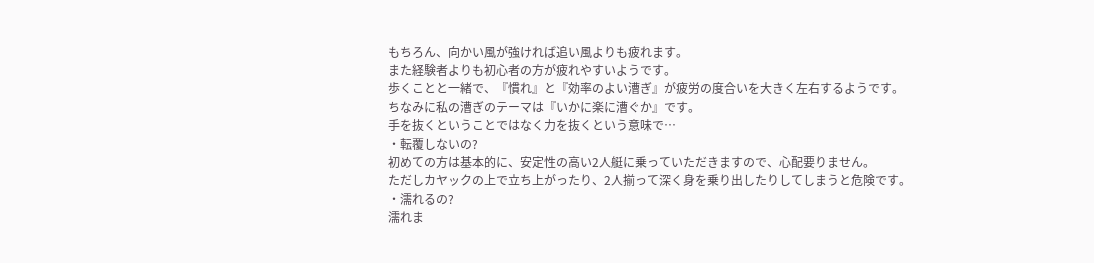もちろん、向かい風が強ければ追い風よりも疲れます。
また経験者よりも初心者の方が疲れやすいようです。
歩くことと一緒で、『慣れ』と『効率のよい漕ぎ』が疲労の度合いを大きく左右するようです。
ちなみに私の漕ぎのテーマは『いかに楽に漕ぐか』です。
手を抜くということではなく力を抜くという意味で…
・転覆しないの?
初めての方は基本的に、安定性の高い2人艇に乗っていただきますので、心配要りません。
ただしカヤックの上で立ち上がったり、2人揃って深く身を乗り出したりしてしまうと危険です。
・濡れるの?
濡れま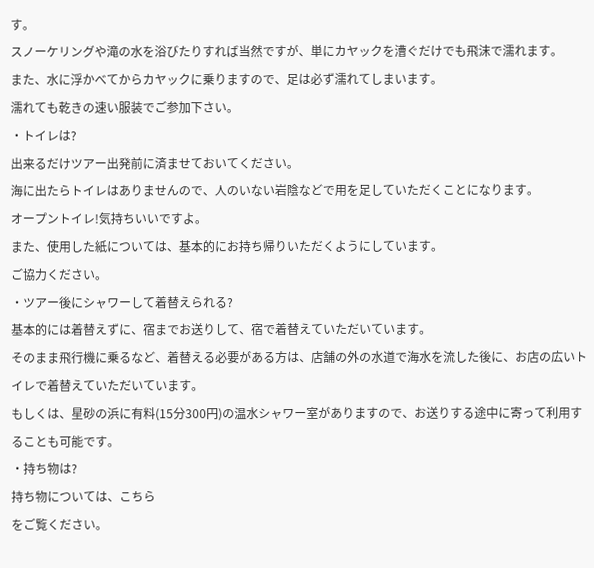す。
スノーケリングや滝の水を浴びたりすれば当然ですが、単にカヤックを漕ぐだけでも飛沫で濡れます。
また、水に浮かべてからカヤックに乗りますので、足は必ず濡れてしまいます。
濡れても乾きの速い服装でご参加下さい。
・トイレは?
出来るだけツアー出発前に済ませておいてください。
海に出たらトイレはありませんので、人のいない岩陰などで用を足していただくことになります。
オープントイレ!気持ちいいですよ。
また、使用した紙については、基本的にお持ち帰りいただくようにしています。
ご協力ください。
・ツアー後にシャワーして着替えられる?
基本的には着替えずに、宿までお送りして、宿で着替えていただいています。
そのまま飛行機に乗るなど、着替える必要がある方は、店舗の外の水道で海水を流した後に、お店の広いトイレで着替えていただいています。
もしくは、星砂の浜に有料(15分300円)の温水シャワー室がありますので、お送りする途中に寄って利用することも可能です。
・持ち物は?
持ち物については、こちら
をご覧ください。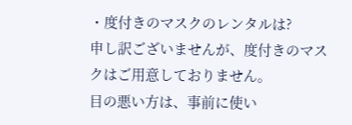・度付きのマスクのレンタルは?
申し訳ございませんが、度付きのマスクはご用意しておりません。
目の悪い方は、事前に使い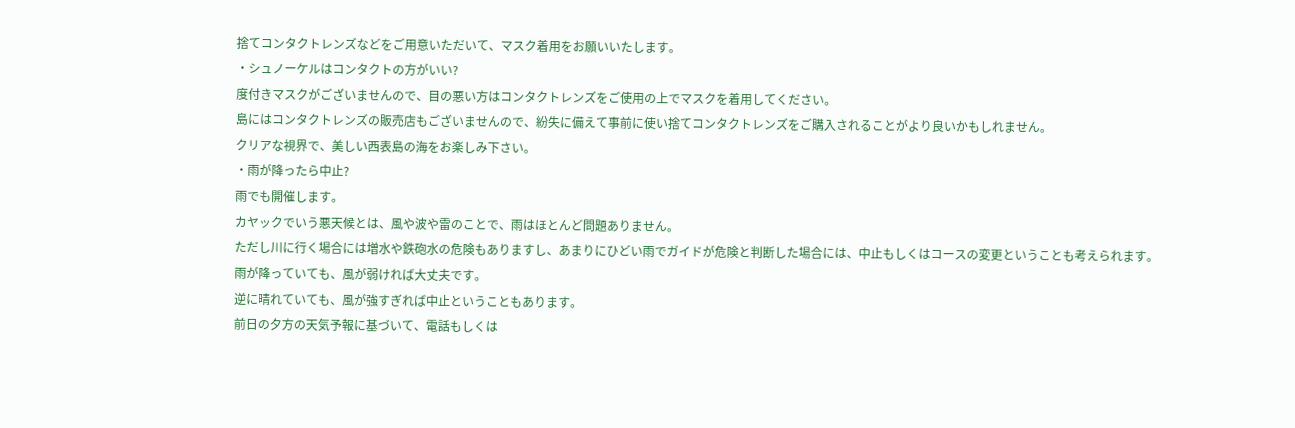捨てコンタクトレンズなどをご用意いただいて、マスク着用をお願いいたします。
・シュノーケルはコンタクトの方がいい?
度付きマスクがございませんので、目の悪い方はコンタクトレンズをご使用の上でマスクを着用してください。
島にはコンタクトレンズの販売店もございませんので、紛失に備えて事前に使い捨てコンタクトレンズをご購入されることがより良いかもしれません。
クリアな視界で、美しい西表島の海をお楽しみ下さい。
・雨が降ったら中止?
雨でも開催します。
カヤックでいう悪天候とは、風や波や雷のことで、雨はほとんど問題ありません。
ただし川に行く場合には増水や鉄砲水の危険もありますし、あまりにひどい雨でガイドが危険と判断した場合には、中止もしくはコースの変更ということも考えられます。
雨が降っていても、風が弱ければ大丈夫です。
逆に晴れていても、風が強すぎれば中止ということもあります。
前日の夕方の天気予報に基づいて、電話もしくは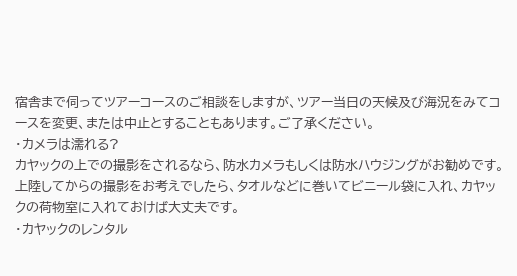宿舎まで伺ってツアーコースのご相談をしますが、ツアー当日の天候及び海況をみてコースを変更、または中止とすることもあります。ご了承ください。
・カメラは濡れる?
カヤックの上での撮影をされるなら、防水カメラもしくは防水ハウジングがお勧めです。
上陸してからの撮影をお考えでしたら、タオルなどに巻いてビニール袋に入れ、カヤックの荷物室に入れておけば大丈夫です。
・カヤックのレンタル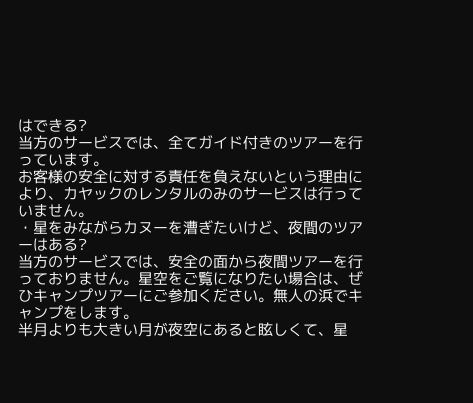はできる?
当方のサービスでは、全てガイド付きのツアーを行っています。
お客様の安全に対する責任を負えないという理由により、カヤックのレンタルのみのサービスは行っていません。
・星をみながらカヌーを漕ぎたいけど、夜間のツアーはある?
当方のサービスでは、安全の面から夜間ツアーを行っておりません。星空をご覧になりたい場合は、ぜひキャンプツアーにご参加ください。無人の浜でキャンプをします。
半月よりも大きい月が夜空にあると眩しくて、星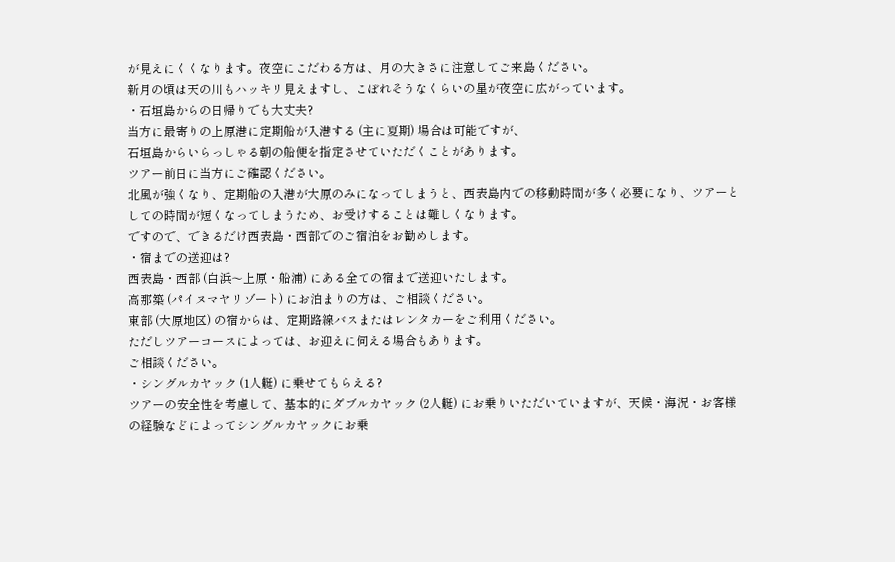が見えにくくなります。夜空にこだわる方は、月の大きさに注意してご来島ください。
新月の頃は天の川もハッキリ見えますし、こぼれそうなくらいの星が夜空に広がっています。
・石垣島からの日帰りでも大丈夫?
当方に最寄りの上原港に定期船が入港する (主に夏期) 場合は可能ですが、
石垣島からいらっしゃる朝の船便を指定させていただくことがあります。
ツアー前日に当方にご確認ください。
北風が強くなり、定期船の入港が大原のみになってしまうと、西表島内での移動時間が多く必要になり、ツアーとしての時間が短くなってしまうため、お受けすることは難しくなります。
ですので、できるだけ西表島・西部でのご宿泊をお勧めします。
・宿までの送迎は?
西表島・西部 (白浜〜上原・船浦) にある全ての宿まで送迎いたします。
高那築 (パイヌマヤリゾート) にお泊まりの方は、ご相談ください。
東部 (大原地区) の宿からは、定期路線バスまたはレンタカーをご利用ください。
ただしツアーコースによっては、お迎えに伺える場合もあります。
ご相談ください。
・シングルカヤック (1人艇) に乗せてもらえる?
ツアーの安全性を考慮して、基本的にダブルカヤック (2人艇) にお乗りいただいていますが、天候・海況・お客様の経験などによってシングルカヤックにお乗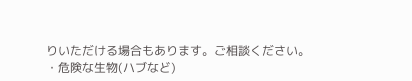りいただける場合もあります。ご相談ください。
・危険な生物(ハブなど)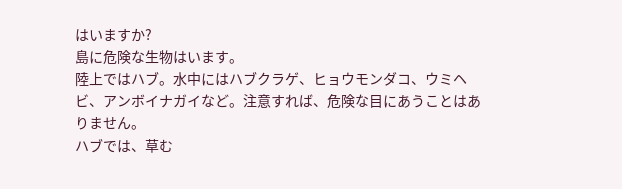はいますか?
島に危険な生物はいます。
陸上ではハブ。水中にはハブクラゲ、ヒョウモンダコ、ウミヘビ、アンボイナガイなど。注意すれば、危険な目にあうことはありません。
ハブでは、草む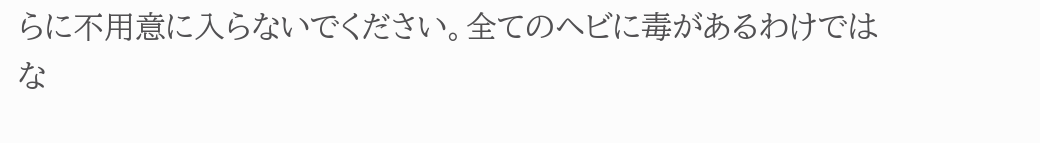らに不用意に入らないでください。全てのヘビに毒があるわけではな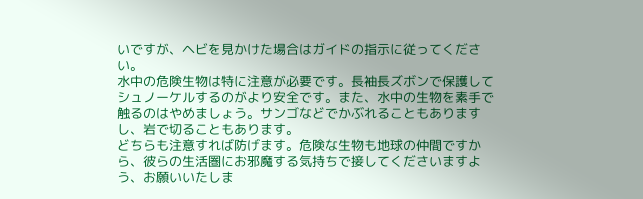いですが、ヘビを見かけた場合はガイドの指示に従ってください。
水中の危険生物は特に注意が必要です。長袖長ズボンで保護してシュノーケルするのがより安全です。また、水中の生物を素手で触るのはやめましょう。サンゴなどでかぶれることもありますし、岩で切ることもあります。
どちらも注意すれば防げます。危険な生物も地球の仲間ですから、彼らの生活圏にお邪魔する気持ちで接してくださいますよう、お願いいたしま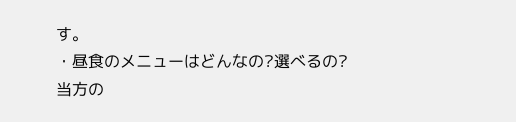す。
・昼食のメニューはどんなの?選べるの?
当方の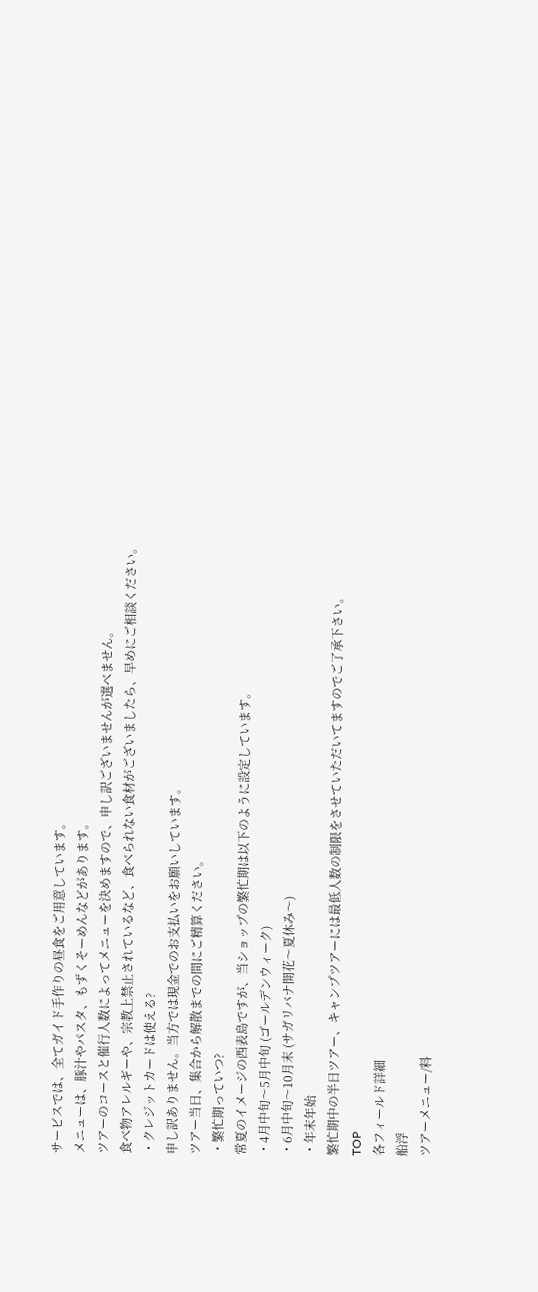サービスでは、全てガイド手作りの昼食をご用意しています。
メニューは、豚汁やパスタ、もずくそーめんなどがあります。
ツアーのコースと催行人数によってメニューを決めますので、申し訳ございませんが選べません。
食べ物アレルギーや、宗教上禁止されているなど、食べられない食材がございましたら、早めにご相談ください。
・クレジットカードは使える?
申し訳ありません。当方では現金でのお支払いをお願いしています。
ツアー当日、集合から解散までの間にご精算ください。
・繁忙期っていつ?
常夏のイメージの西表島ですが、当ショップの繁忙期は以下のように設定しています。
・4月中旬〜5月中旬 (ゴールデンウィーク)
・6月中旬〜10月末 (サガリバナ開花〜夏休み〜)
・年末年始
繁忙期中の半日ツアー、キャンプツアーには最低人数の制限をさせていただいてますのでご了承下さい。
TOP
各フィールド詳細
船浮
ツアーメニュー/料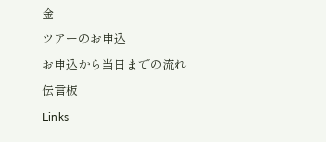金
ツアーのお申込
お申込から当日までの流れ
伝言板
Links